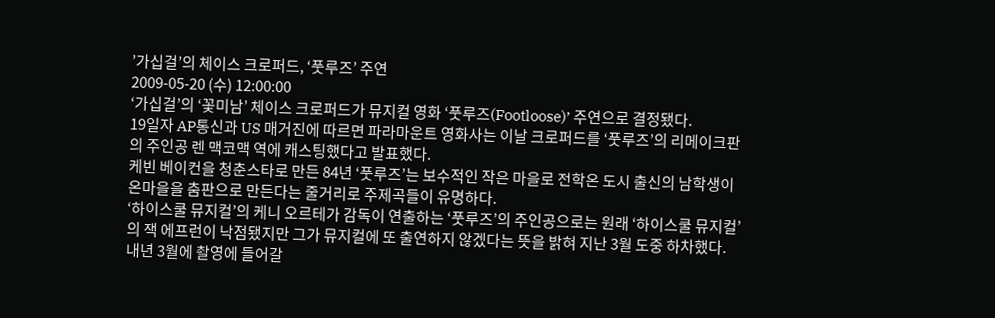’가십걸’의 체이스 크로퍼드, ‘풋루즈’ 주연
2009-05-20 (수) 12:00:00
‘가십걸’의 ‘꽃미남’ 체이스 크로퍼드가 뮤지컬 영화 ‘풋루즈(Footloose)’ 주연으로 결정됐다.
19일자 AP통신과 US 매거진에 따르면 파라마운트 영화사는 이날 크로퍼드를 ‘풋루즈’의 리메이크판의 주인공 렌 맥코맥 역에 캐스팅했다고 발표했다.
케빈 베이컨을 청춘스타로 만든 84년 ‘풋루즈’는 보수적인 작은 마을로 전학온 도시 출신의 남학생이 온마을을 춤판으로 만든다는 줄거리로 주제곡들이 유명하다.
‘하이스쿨 뮤지컬’의 케니 오르테가 감독이 연출하는 ‘풋루즈’의 주인공으로는 원래 ‘하이스쿨 뮤지컬’의 잭 에프런이 낙점됐지만 그가 뮤지컬에 또 출연하지 않겠다는 뜻을 밝혀 지난 3월 도중 하차했다.
내년 3월에 촬영에 들어갈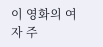이 영화의 여자 주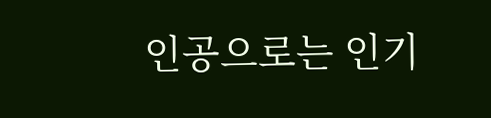인공으로는 인기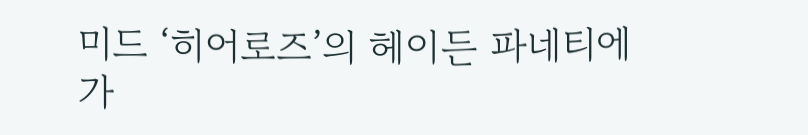미드 ‘히어로즈’의 헤이든 파네티에가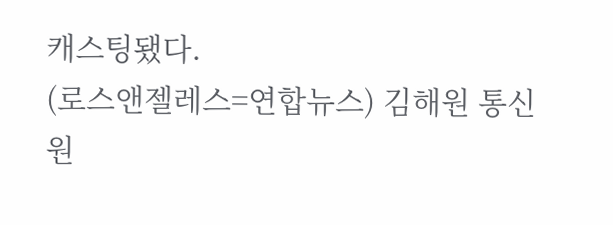캐스팅됐다.
(로스앤젤레스=연합뉴스) 김해원 통신원